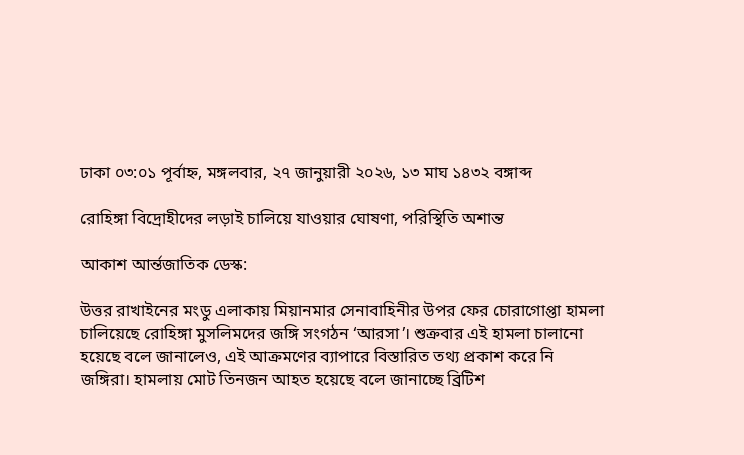ঢাকা ০৩:০১ পূর্বাহ্ন, মঙ্গলবার, ২৭ জানুয়ারী ২০২৬, ১৩ মাঘ ১৪৩২ বঙ্গাব্দ

রোহিঙ্গা বিদ্রোহীদের লড়াই চালিয়ে যাওয়ার ঘোষণা, পরিস্থিতি অশান্ত

আকাশ আর্ন্তজাতিক ডেস্ক:

উত্তর রাখাইনের মংডু এলাকায় মিয়ানমার সেনাবাহিনীর উপর ফের চোরাগোপ্তা হামলা চালিয়েছে রোহিঙ্গা মুসলিমদের জঙ্গি সংগঠন ‘আরসা’। শুক্রবার এই হামলা চালানো হয়েছে বলে জানালেও, এই আক্রমণের ব্যাপারে বিস্তারিত তথ্য প্রকাশ করে নি জঙ্গিরা। হামলায় মোট তিনজন আহত হয়েছে বলে জানাচ্ছে ব্রিটিশ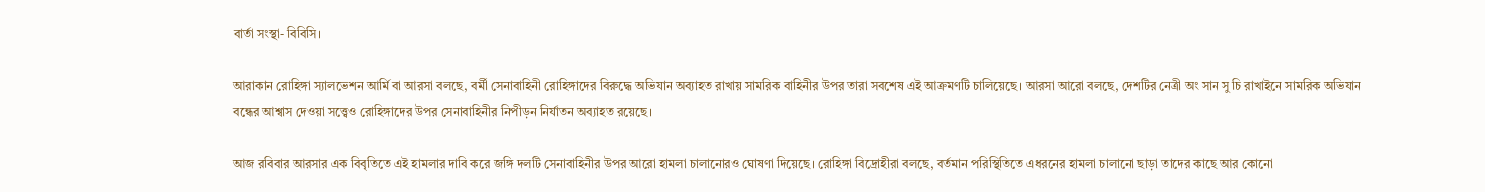বার্তা সংস্থা- বিবিসি।

আরাকান রোহিঙ্গা স্যালভেশন আর্মি বা আরসা বলছে, বর্মী সেনাবাহিনী রোহিঙ্গাদের বিরুদ্ধে অভিযান অব্যাহত রাখায় সামরিক বাহিনীর উপর তারা সবশেষ এই আক্রমণটি চালিয়েছে। আরসা আরো বলছে, দেশটির নেত্রী অং সান সু চি রাখাইনে সামরিক অভিযান বন্ধের আশ্বাস দেওয়া সত্ত্বেও রোহিঙ্গাদের উপর সেনাবাহিনীর নিপীড়ন নির্যাতন অব্যাহত রয়েছে।

আজ রবিবার আরসার এক বিবৃতিতে এই হামলার দাবি করে জঙ্গি দলটি সেনাবাহিনীর উপর আরো হামলা চালানোরও ঘোষণা দিয়েছে। রোহিঙ্গা বিদ্রোহীরা বলছে, বর্তমান পরিস্থিতিতে এধরনের হামলা চালানো ছাড়া তাদের কাছে আর কোনো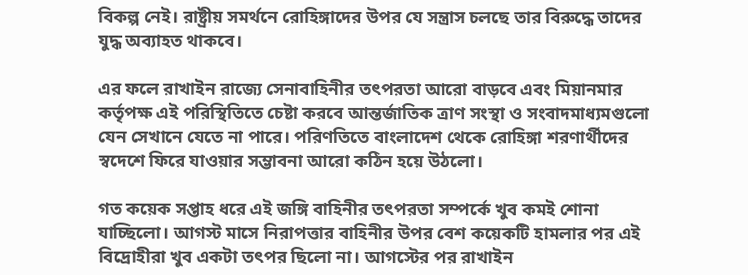বিকল্প নেই। রাষ্ট্রীয় সমর্থনে রোহিঙ্গাদের উপর যে সন্ত্রাস চলছে তার বিরুদ্ধে তাদের যুদ্ধ অব্যাহত থাকবে।

এর ফলে রাখাইন রাজ্যে সেনাবাহিনীর তৎপরতা আরো বাড়বে এবং মিয়ানমার কর্তৃপক্ষ এই পরিস্থিতিতে চেষ্টা করবে আন্তর্জাতিক ত্রাণ সংস্থা ও সংবাদমাধ্যমগুলো যেন সেখানে যেতে না পারে। পরিণতিতে বাংলাদেশ থেকে রোহিঙ্গা শরণার্থীদের স্বদেশে ফিরে যাওয়ার সম্ভাবনা আরো কঠিন হয়ে উঠলো।

গত কয়েক সপ্তাহ ধরে এই জঙ্গি বাহিনীর তৎপরতা সম্পর্কে খুব কমই শোনা যাচ্ছিলো। আগস্ট মাসে নিরাপত্তার বাহিনীর উপর বেশ কয়েকটি হামলার পর এই বিদ্রোহীরা খুব একটা তৎপর ছিলো না। আগস্টের পর রাখাইন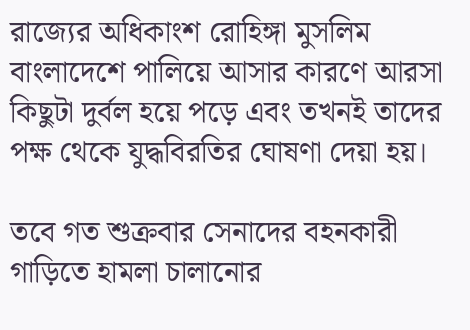রাজ্যের অধিকাংশ রোহিঙ্গা মুসলিম বাংলাদেশে পালিয়ে আসার কারণে আরসা কিছুটা দুর্বল হয়ে পড়ে এবং তখনই তাদের পক্ষ থেকে যুদ্ধবিরতির ঘোষণা দেয়া হয়।

তবে গত শুক্রবার সেনাদের বহনকারী গাড়িতে হামলা চালানোর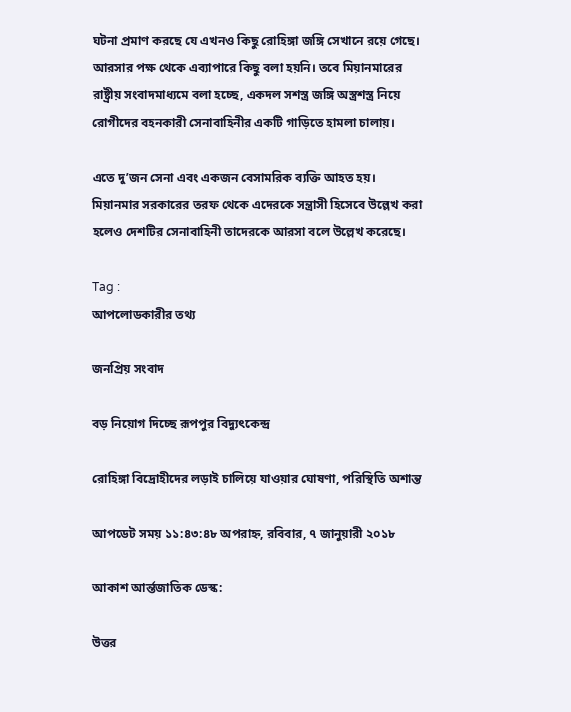ঘটনা প্রমাণ করছে যে এখনও কিছু রোহিঙ্গা জঙ্গি সেখানে রয়ে গেছে। আরসার পক্ষ থেকে এব্যাপারে কিছু বলা হয়নি। তবে মিয়ানমারের রাষ্ট্রীয় সংবাদমাধ্যমে বলা হচ্ছে, একদল সশস্ত্র জঙ্গি অস্ত্রশস্ত্র নিয়ে রোগীদের বহনকারী সেনাবাহিনীর একটি গাড়িতে হামলা চালায়।

এতে দু’জন সেনা এবং একজন বেসামরিক ব্যক্তি আহত হয়। মিয়ানমার সরকারের তরফ থেকে এদেরকে সন্ত্রাসী হিসেবে উল্লেখ করা হলেও দেশটির সেনাবাহিনী তাদেরকে আরসা বলে উল্লেখ করেছে।

Tag :
আপলোডকারীর তথ্য

জনপ্রিয় সংবাদ

বড় নিয়োগ দিচ্ছে রূপপুর বিদ্যুৎকেন্দ্র

রোহিঙ্গা বিদ্রোহীদের লড়াই চালিয়ে যাওয়ার ঘোষণা, পরিস্থিতি অশান্ত

আপডেট সময় ১১:৪৩:৪৮ অপরাহ্ন, রবিবার, ৭ জানুয়ারী ২০১৮

আকাশ আর্ন্তজাতিক ডেস্ক:

উত্তর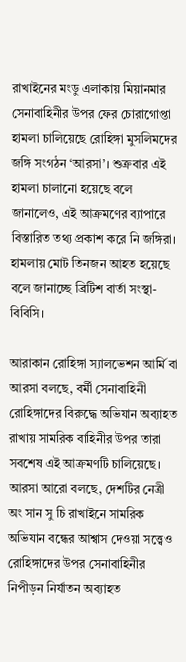রাখাইনের মংডু এলাকায় মিয়ানমার সেনাবাহিনীর উপর ফের চোরাগোপ্তা হামলা চালিয়েছে রোহিঙ্গা মুসলিমদের জঙ্গি সংগঠন ‘আরসা’। শুক্রবার এই হামলা চালানো হয়েছে বলে জানালেও, এই আক্রমণের ব্যাপারে বিস্তারিত তথ্য প্রকাশ করে নি জঙ্গিরা। হামলায় মোট তিনজন আহত হয়েছে বলে জানাচ্ছে ব্রিটিশ বার্তা সংস্থা- বিবিসি।

আরাকান রোহিঙ্গা স্যালভেশন আর্মি বা আরসা বলছে, বর্মী সেনাবাহিনী রোহিঙ্গাদের বিরুদ্ধে অভিযান অব্যাহত রাখায় সামরিক বাহিনীর উপর তারা সবশেষ এই আক্রমণটি চালিয়েছে। আরসা আরো বলছে, দেশটির নেত্রী অং সান সু চি রাখাইনে সামরিক অভিযান বন্ধের আশ্বাস দেওয়া সত্ত্বেও রোহিঙ্গাদের উপর সেনাবাহিনীর নিপীড়ন নির্যাতন অব্যাহত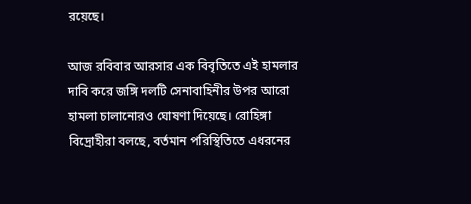রয়েছে।

আজ রবিবার আরসার এক বিবৃতিতে এই হামলার দাবি করে জঙ্গি দলটি সেনাবাহিনীর উপর আরো হামলা চালানোরও ঘোষণা দিয়েছে। রোহিঙ্গা বিদ্রোহীরা বলছে, বর্তমান পরিস্থিতিতে এধরনের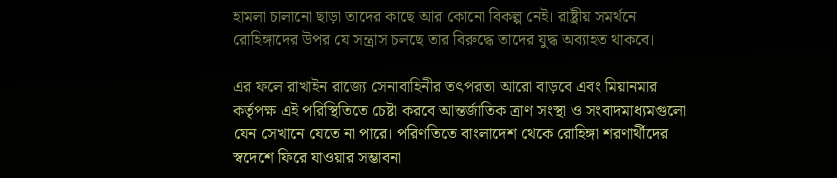হামলা চালানো ছাড়া তাদের কাছে আর কোনো বিকল্প নেই। রাষ্ট্রীয় সমর্থনে রোহিঙ্গাদের উপর যে সন্ত্রাস চলছে তার বিরুদ্ধে তাদের যুদ্ধ অব্যাহত থাকবে।

এর ফলে রাখাইন রাজ্যে সেনাবাহিনীর তৎপরতা আরো বাড়বে এবং মিয়ানমার কর্তৃপক্ষ এই পরিস্থিতিতে চেষ্টা করবে আন্তর্জাতিক ত্রাণ সংস্থা ও সংবাদমাধ্যমগুলো যেন সেখানে যেতে না পারে। পরিণতিতে বাংলাদেশ থেকে রোহিঙ্গা শরণার্থীদের স্বদেশে ফিরে যাওয়ার সম্ভাবনা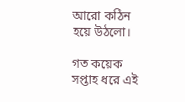আরো কঠিন হয়ে উঠলো।

গত কয়েক সপ্তাহ ধরে এই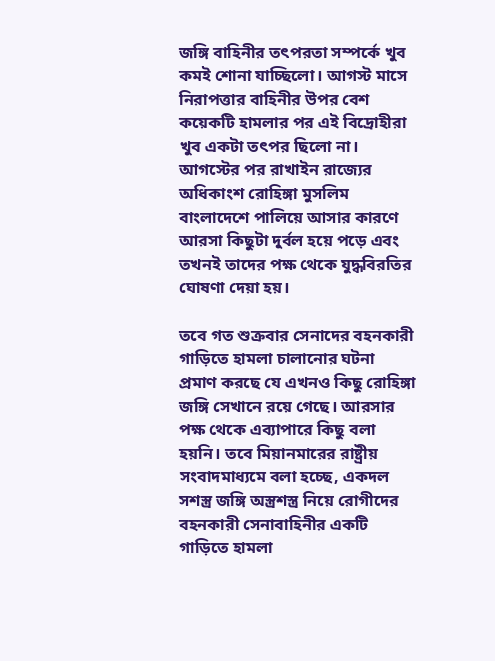জঙ্গি বাহিনীর তৎপরতা সম্পর্কে খুব কমই শোনা যাচ্ছিলো। আগস্ট মাসে নিরাপত্তার বাহিনীর উপর বেশ কয়েকটি হামলার পর এই বিদ্রোহীরা খুব একটা তৎপর ছিলো না। আগস্টের পর রাখাইন রাজ্যের অধিকাংশ রোহিঙ্গা মুসলিম বাংলাদেশে পালিয়ে আসার কারণে আরসা কিছুটা দুর্বল হয়ে পড়ে এবং তখনই তাদের পক্ষ থেকে যুদ্ধবিরতির ঘোষণা দেয়া হয়।

তবে গত শুক্রবার সেনাদের বহনকারী গাড়িতে হামলা চালানোর ঘটনা প্রমাণ করছে যে এখনও কিছু রোহিঙ্গা জঙ্গি সেখানে রয়ে গেছে। আরসার পক্ষ থেকে এব্যাপারে কিছু বলা হয়নি। তবে মিয়ানমারের রাষ্ট্রীয় সংবাদমাধ্যমে বলা হচ্ছে, একদল সশস্ত্র জঙ্গি অস্ত্রশস্ত্র নিয়ে রোগীদের বহনকারী সেনাবাহিনীর একটি গাড়িতে হামলা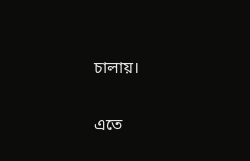চালায়।

এতে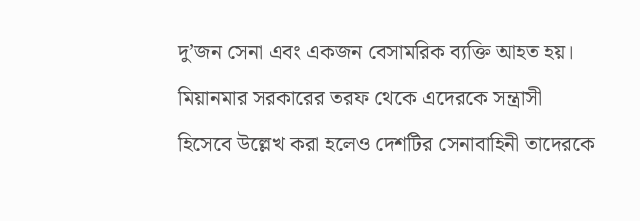দু’জন সেনা এবং একজন বেসামরিক ব্যক্তি আহত হয়। মিয়ানমার সরকারের তরফ থেকে এদেরকে সন্ত্রাসী হিসেবে উল্লেখ করা হলেও দেশটির সেনাবাহিনী তাদেরকে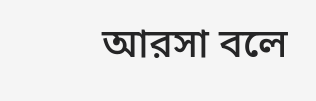আরসা বলে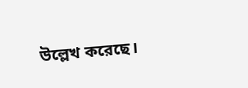উল্লেখ করেছে।